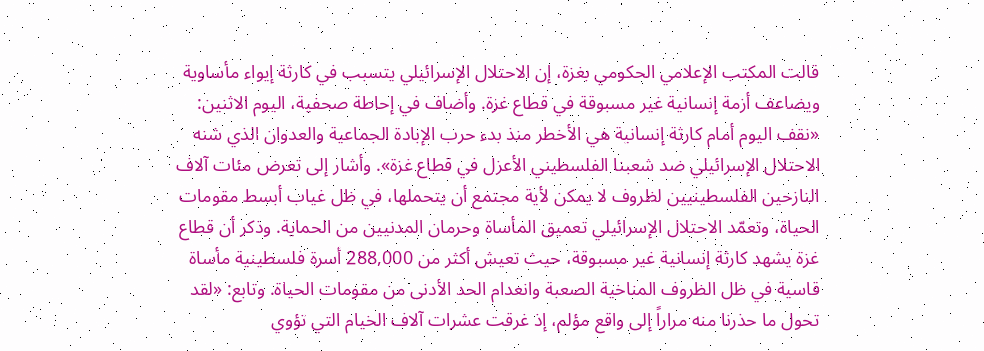قالت المكتب الإعلامي الحكومي بغزة، إن الاحتلال الإسرائيلي يتسبب في كارثة إيواء مأساوية ويضاعف أزمة إنسانية غير مسبوقة في قطاع غزة. وأضاف في إحاطة صحفية، اليوم الاثنين: «نقف اليوم أمام كارثة إنسانية هي الأخطر منذ بدء حرب الإبادة الجماعية والعدوان الذي شنه الاحتلال الإسرائيلي ضد شعبنا الفلسطيني الأعزل في قطاع غزة». وأشار إلى تعرض مئات آلاف النازحين الفلسطينيين لظروف لا يمكن لأية مجتمع أن يتحملها، في ظل غياب أبسط مقومات الحياة، وتعمّد الاحتلال الإسرائيلي تعميق المأساة وحرمان المدنيين من الحماية. وذكر أن قطاع غزة يشهد كارثة إنسانية غير مسبوقة، حيث تعيش أكثر من 288,000 أسرة فلسطينية مأساة قاسية في ظل الظروف المناخية الصعبة وانعدام الحد الأدنى من مقومات الحياة. وتابع: «لقد تحول ما حذرنا منه مراراً إلى واقع مؤلم، إذ غرقت عشرات آلاف الخيام التي تؤوي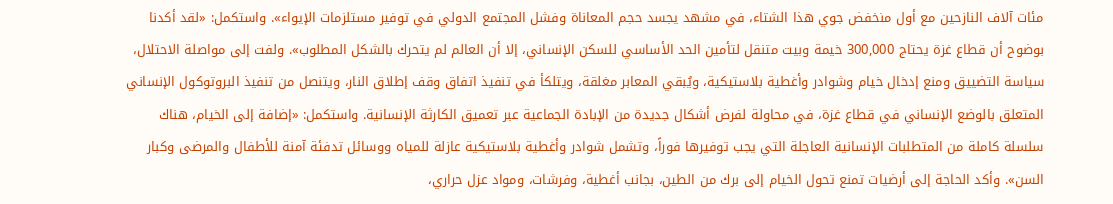مئات آلاف النازحين مع أول منخفض جوي هذا الشتاء، في مشهد يجسد حجم المعاناة وفشل المجتمع الدولي في توفير مستلزمات الإيواء». واستكمل: «لقد أكدنا بوضوح أن قطاع غزة يحتاج 300,000 خيمة وبيت متنقل لتأمين الحد الأساسي للسكن الإنساني، إلا أن العالم لم يتحرك بالشكل المطلوب». ولفت إلى مواصلة الاحتلال، سياسة التضييق ومنع إدخال خيام وشوادر وأغطية بلاستيكية، ويُبقي المعابر مغلقة، ويتلكأ في تنفيذ اتفاق وقف إطلاق النار، ويتنصل من تنفيذ البروتوكول الإنساني المتعلق بالوضع الإنساني في قطاع غزة، في محاولة لفرض أشكال جديدة من الإبادة الجماعية عبر تعميق الكارثة الإنسانية. واستكمل: «إضافة إلى الخيام، هناك سلسلة كاملة من المتطلبات الإنسانية العاجلة التي يجب توفيرها فوراً، وتشمل شوادر وأغطية بلاستيكية عازلة للمياه ووسائل تدفئة آمنة للأطفال والمرضى وكبار السن». وأكد الحاجة إلى أرضيات تمنع تحول الخيام إلى برك من الطين، بجانب أغطية، وفرشات، ومواد عزل حراري،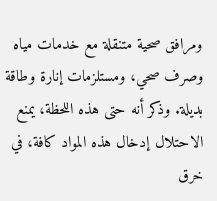ومرافق صحية متنقلة مع خدمات مياه وصرف صحي، ومستلزمات إنارة وطاقة بديلة. وذكر أنه حتى هذه اللحظة، يمنع الاحتلال إدخال هذه المواد كافة، في خرق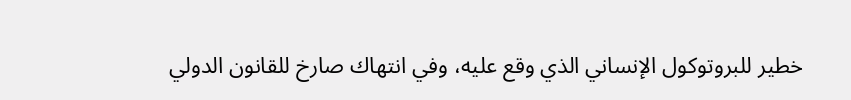خطير للبروتوكول الإنساني الذي وقع عليه، وفي انتهاك صارخ للقانون الدولي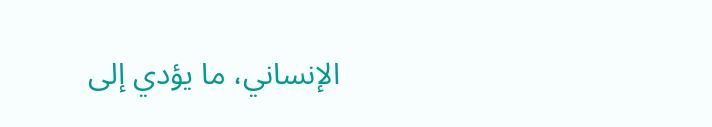الإنساني، ما يؤدي إلى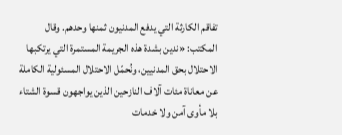تفاقم الكارثة التي يدفع المدنيون ثمنها وحدهم. وقال المكتب: «ندين بشدة هذه الجريمة المستمرة التي يرتكبها الاحتلال بحق المدنيين، ونُحمّل الاحتلال المسئولية الكاملة عن معاناة مئات آلاف النازحين الذين يواجهون قسوة الشتاء بلا مأوى آمن ولا خدمات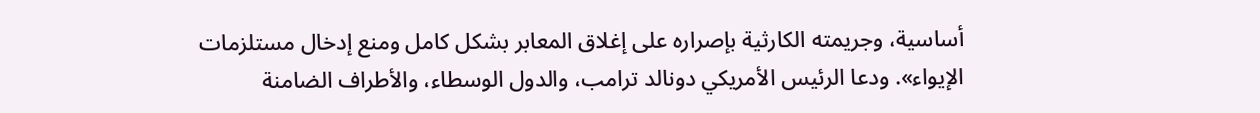أساسية، وجريمته الكارثية بإصراره على إغلاق المعابر بشكل كامل ومنع إدخال مستلزمات الإيواء». ودعا الرئيس الأمريكي دونالد ترامب، والدول الوسطاء، والأطراف الضامنة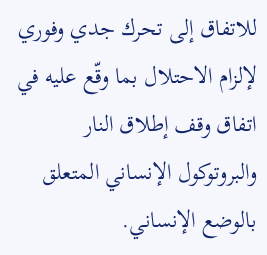للاتفاق إلى تحرك جدي وفوري لإلزام الاحتلال بما وقّع عليه في اتفاق وقف إطلاق النار والبروتوكول الإنساني المتعلق بالوضع الإنساني.